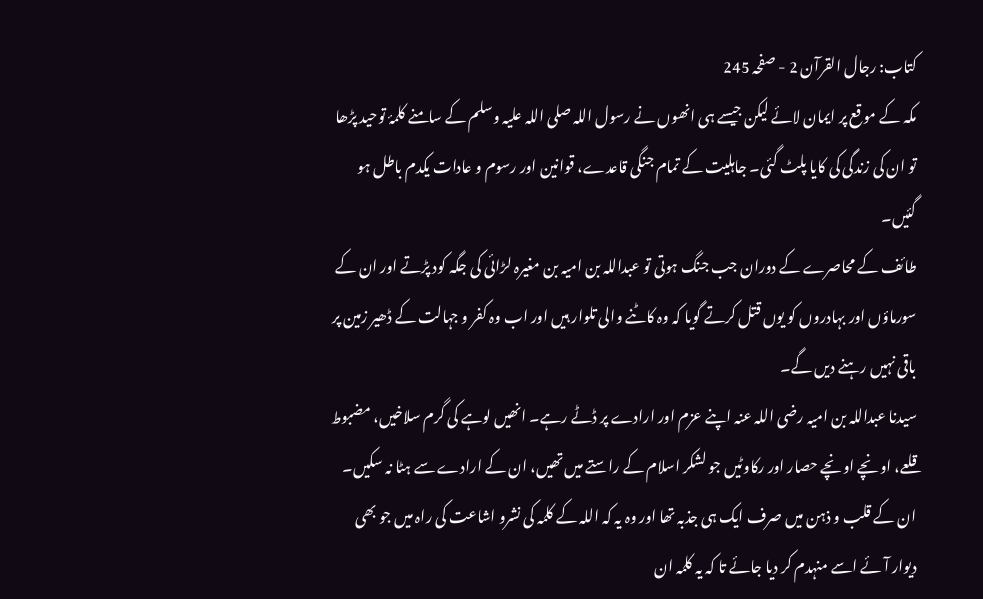کتاب: رجال القرآن 2 - صفحہ 245
مکہ کے موقع پر ایمان لائے لیکن جیسے ہی انھوں نے رسول اللہ صلی اللہ علیہ وسلم کے سامنے کلمۂ توحید پڑھا تو ان کی زندگی کی کایا پلٹ گئی۔ جاہلیت کے تمام جنگی قاعدے، قوانین اور رسوم و عادات یکدم باطل ہو گئیں۔
طائف کے محاصرے کے دوران جب جنگ ہوتی تو عبداللہ بن امیہ بن مغیرہ لڑائی کی جگہ کود پڑتے اور ان کے سورماؤں اور بہادروں کو یوں قتل کرتے گویا کہ وہ کاٹنے والی تلوار ہیں اور اب وہ کفر و جہالت کے ڈھیر زمین پر باقی نہیں رہنے دیں گے۔
سیدنا عبداللہ بن امیہ رضی اللہ عنہ اپنے عزم اور ارادے پر ڈٹے رہے۔ انھیں لوہے کی گرم سلاخیں، مضبوط قلعے، اونچے اونچے حصار اور رکاوٹیں جو لشکر اسلام کے راستے میں تھیں، ان کے ارادے سے ہٹا نہ سکیں۔ ان کے قلب و ذہن میں صرف ایک ہی جذبہ تھا اور وہ یہ کہ اللہ کے کلمہ کی نشرو اشاعت کی راہ میں جو بھی دیوار آئے اسے منہدم کر دیا جائے تا کہ یہ کلمہ ان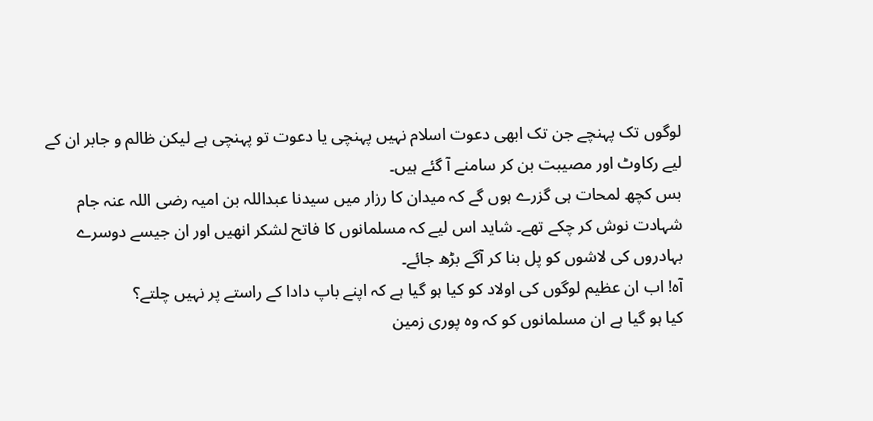لوگوں تک پہنچے جن تک ابھی دعوت اسلام نہیں پہنچی یا دعوت تو پہنچی ہے لیکن ظالم و جابر ان کے لیے رکاوٹ اور مصیبت بن کر سامنے آ گئے ہیں۔
بس کچھ لمحات ہی گزرے ہوں گے کہ میدان کا رزار میں سیدنا عبداللہ بن امیہ رضی اللہ عنہ جام شہادت نوش کر چکے تھے۔ شاید اس لیے کہ مسلمانوں کا فاتح لشکر انھیں اور ان جیسے دوسرے بہادروں کی لاشوں کو پل بنا کر آگے بڑھ جائے۔
آہ! اب ان عظیم لوگوں کی اولاد کو کیا ہو گیا ہے کہ اپنے باپ دادا کے راستے پر نہیں چلتے؟
کیا ہو گیا ہے ان مسلمانوں کو کہ وہ پوری زمین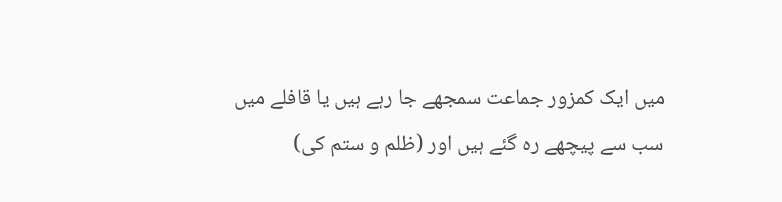میں ایک کمزور جماعت سمجھے جا رہے ہیں یا قافلے میں سب سے پیچھے رہ گئے ہیں اور (ظلم و ستم کی)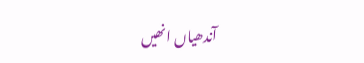آندھیاں انھیں